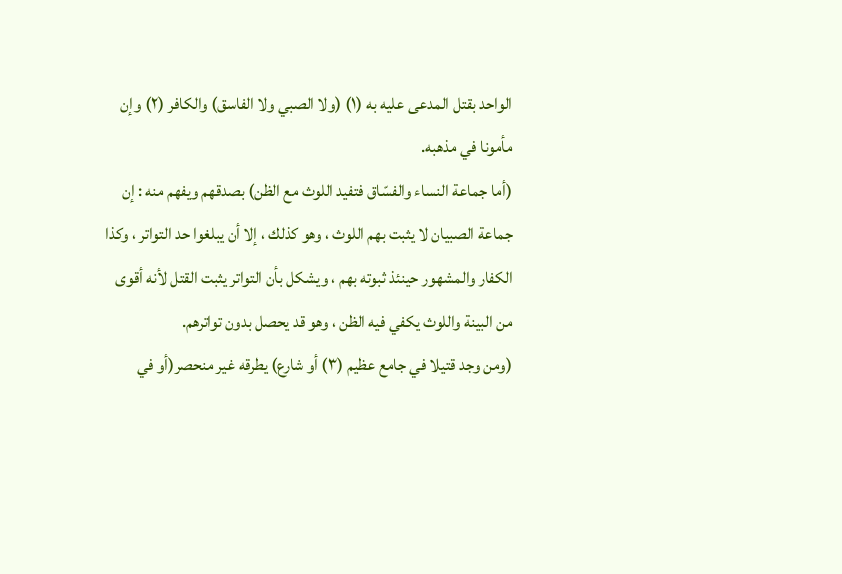الواحد بقتل المدعى عليه به (١) (ولا الصبي ولا الفاسق) والكافر (٢) وإن مأمونا في مذهبه.
(أما جماعة النساء والفسّاق فتفيد اللوث مع الظن) بصدقهم ويفهم منه : إن جماعة الصبيان لا يثبت بهم اللوث ، وهو كذلك ، إلا أن يبلغوا حد التواتر ، وكذا الكفار والمشهور حينئذ ثبوته بهم ، ويشكل بأن التواتر يثبت القتل لأنه أقوى من البينة واللوث يكفي فيه الظن ، وهو قد يحصل بدون تواترهم.
(ومن وجد قتيلا في جامع عظيم (٣) أو شارع) يطرقه غير منحصر(أو في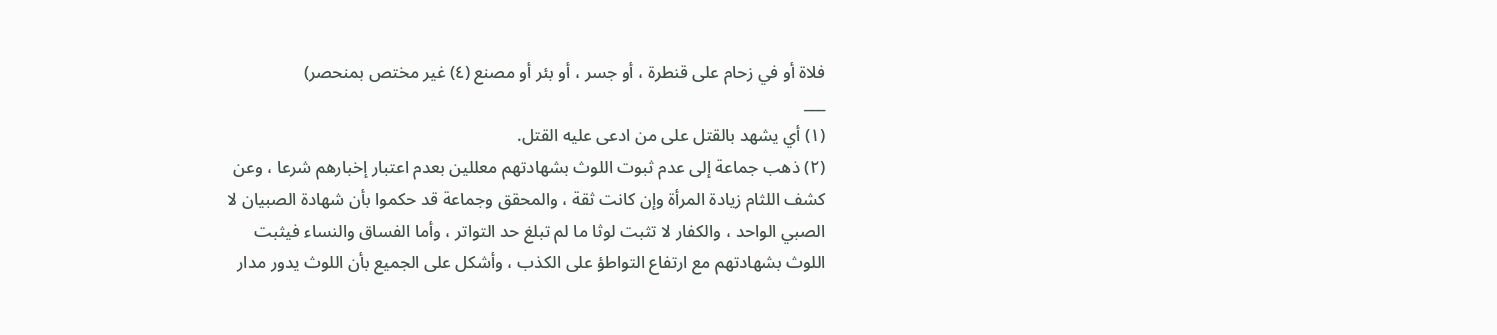فلاة أو في زحام على قنطرة ، أو جسر ، أو بئر أو مصنع (٤) غير مختص بمنحصر)
___
(١) أي يشهد بالقتل على من ادعى عليه القتل.
(٢) ذهب جماعة إلى عدم ثبوت اللوث بشهادتهم معللين بعدم اعتبار إخبارهم شرعا ، وعن كشف اللثام زيادة المرأة وإن كانت ثقة ، والمحقق وجماعة قد حكموا بأن شهادة الصبيان لا الصبي الواحد ، والكفار لا تثبت لوثا ما لم تبلغ حد التواتر ، وأما الفساق والنساء فيثبت اللوث بشهادتهم مع ارتفاع التواطؤ على الكذب ، وأشكل على الجميع بأن اللوث يدور مدار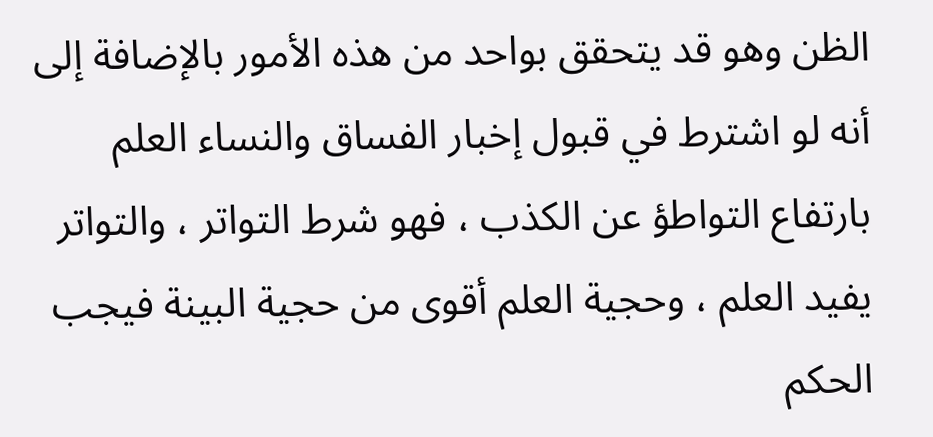الظن وهو قد يتحقق بواحد من هذه الأمور بالإضافة إلى أنه لو اشترط في قبول إخبار الفساق والنساء العلم بارتفاع التواطؤ عن الكذب ، فهو شرط التواتر ، والتواتر يفيد العلم ، وحجية العلم أقوى من حجية البينة فيجب الحكم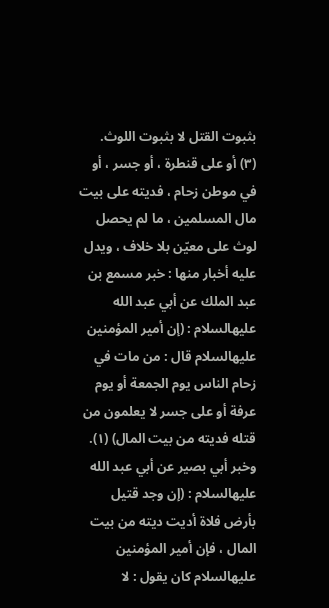بثبوت القتل لا بثبوت اللوث.
(٣) أو على قنطرة ، أو جسر ، أو في موطن زحام ، فديته على بيت مال المسلمين ، ما لم يحصل لوث على معيّن بلا خلاف ، ويدل عليه أخبار منها : خبر مسمع بن عبد الملك عن أبي عبد الله عليهالسلام : (إن أمير المؤمنين عليهالسلام قال : من مات في زحام الناس يوم الجمعة أو يوم عرفة أو على جسر لا يعلمون من قتله فديته من بيت المال) (١).
وخبر أبي بصير عن أبي عبد الله عليهالسلام : (إن وجد قتيل بأرض فلاة أديت ديته من بيت المال ، فإن أمير المؤمنين عليهالسلام كان يقول : لا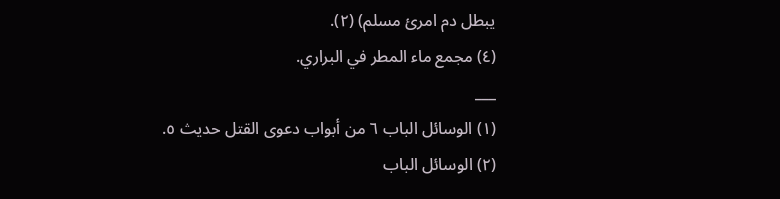يبطل دم امرئ مسلم) (٢).
(٤) مجمع ماء المطر في البراري.
___
(١) الوسائل الباب ٦ من أبواب دعوى القتل حديث ٥.
(٢) الوسائل الباب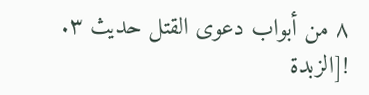٨ من أبواب دعوى القتل حديث ٣.
![الزبدة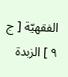الفقهيّة [ ج ٩ ] الزبدة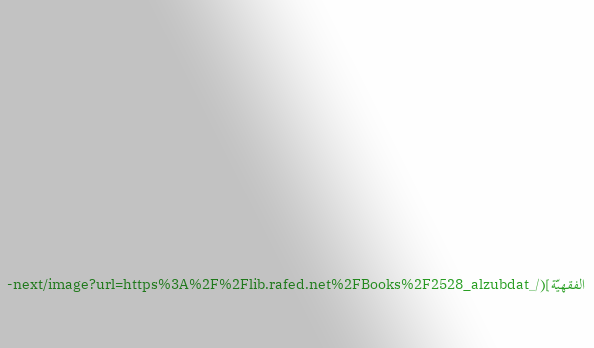الفقهيّة](/_next/image?url=https%3A%2F%2Flib.rafed.net%2FBooks%2F2528_alzubdat-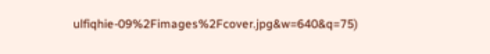ulfiqhie-09%2Fimages%2Fcover.jpg&w=640&q=75)